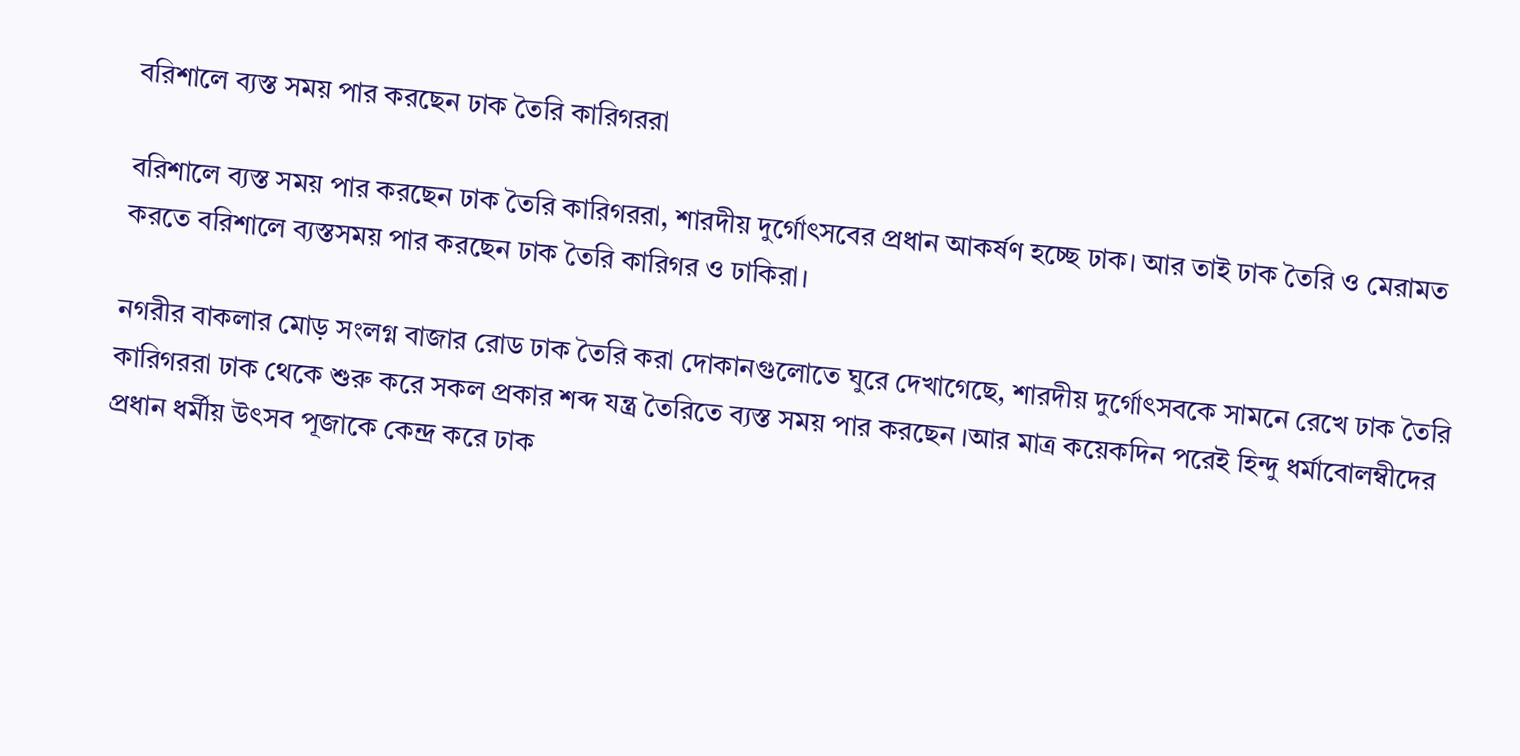বরিশালে ব্যস্ত সময় পার করছেন ঢাক তৈরি কারিগররা

বরিশালে ব্যস্ত সময় পার করছেন ঢাক তৈরি কারিগররা, শারদীয় দুর্গোৎসবের প্রধান আকর্ষণ হচ্ছে ঢাক। আর তাই ঢাক তৈরি ও মেরামত করতে বরিশালে ব্যস্তসময় পার করছেন ঢাক তৈরি কারিগর ও ঢাকিরা।

নগরীর বাকলার মোড় সংলগ্ন বাজার রোড ঢাক তৈরি করা দোকানগুলোতে ঘুরে দেখাগেছে, শারদীয় দুর্গোৎসবকে সামনে রেখে ঢাক তৈরি কারিগররা ঢাক থেকে শুরু করে সকল প্রকার শব্দ যন্ত্র তৈরিতে ব্যস্ত সময় পার করছেন ।আর মাত্র কয়েকদিন পরেই হিন্দু ধর্মাবোলম্বীদের প্রধান ধর্মীয় উৎসব পূজাকে কেন্দ্র করে ঢাক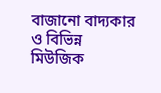বাজানো বাদ্যকার ও বিভিন্ন মিউজিক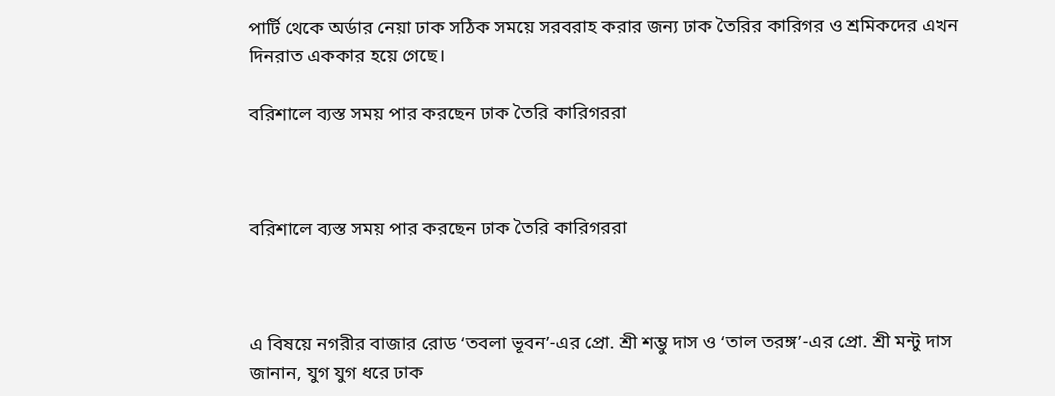পার্টি থেকে অর্ডার নেয়া ঢাক সঠিক সময়ে সরবরাহ করার জন্য ঢাক তৈরির কারিগর ও শ্রমিকদের এখন দিনরাত এককার হয়ে গেছে।

বরিশালে ব্যস্ত সময় পার করছেন ঢাক তৈরি কারিগররা



বরিশালে ব্যস্ত সময় পার করছেন ঢাক তৈরি কারিগররা



এ বিষয়ে নগরীর বাজার রোড ‘তবলা ভূবন’-এর প্রো. শ্রী শম্ভু দাস ও ‘তাল তরঙ্গ’-এর প্রো. শ্রী মন্টু দাস জানান, যুগ যুগ ধরে ঢাক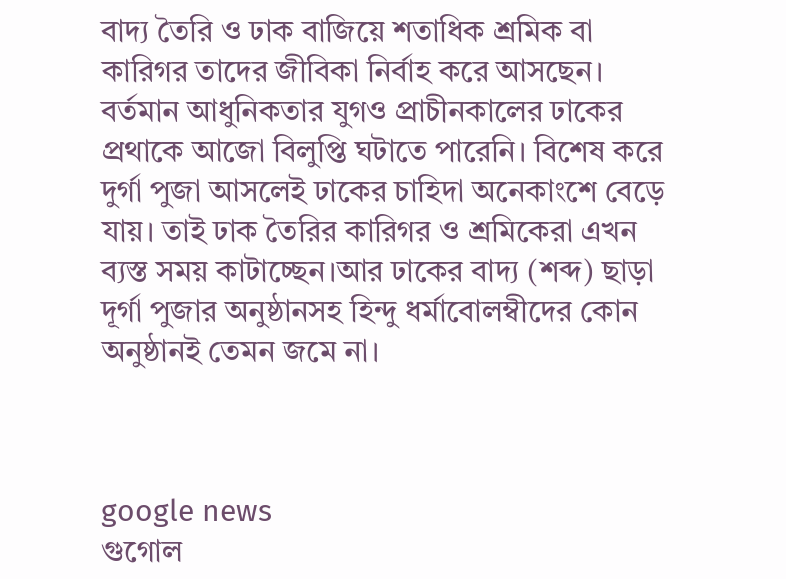বাদ্য তৈরি ও ঢাক বাজিয়ে শতাধিক শ্রমিক বা কারিগর তাদের জীবিকা নির্বাহ করে আসছেন। বর্তমান আধুনিকতার যুগও প্রাচীনকালের ঢাকের প্রথাকে আজো বিলুপ্তি ঘটাতে পারেনি। বিশেষ করে দুর্গা পুজা আসলেই ঢাকের চাহিদা অনেকাংশে বেড়ে যায়। তাই ঢাক তৈরির কারিগর ও শ্রমিকেরা এখন ব্যস্ত সময় কাটাচ্ছেন।আর ঢাকের বাদ্য (শব্দ) ছাড়া দূর্গা পুজার অনুষ্ঠানসহ হিন্দু ধর্মাবোলম্বীদের কোন অনুষ্ঠানই তেমন জমে না।



google news
গুগোল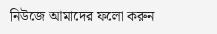নিউজে আমাদের ফলো করুন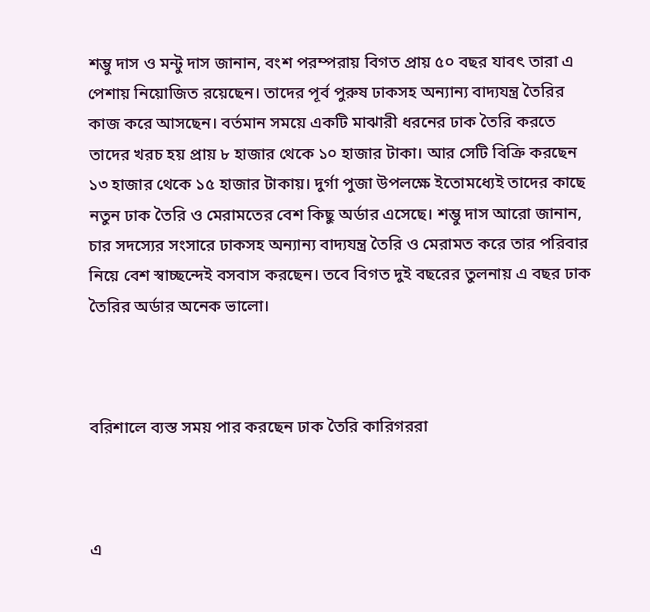শম্ভু দাস ও মন্টু দাস জানান, বংশ পরম্পরায় বিগত প্রায় ৫০ বছর যাবৎ তারা এ পেশায় নিয়োজিত রয়েছেন। তাদের পূর্ব পুরুষ ঢাকসহ অন্যান্য বাদ্যযন্ত্র তৈরির কাজ করে আসছেন। বর্তমান সময়ে একটি মাঝারী ধরনের ঢাক তৈরি করতে তাদের খরচ হয় প্রায় ৮ হাজার থেকে ১০ হাজার টাকা। আর সেটি বিক্রি করছেন ১৩ হাজার থেকে ১৫ হাজার টাকায়। দুর্গা পুজা উপলক্ষে ইতোমধ্যেই তাদের কাছে নতুন ঢাক তৈরি ও মেরামতের বেশ কিছু অর্ডার এসেছে। শম্ভু দাস আরো জানান, চার সদস্যের সংসারে ঢাকসহ অন্যান্য বাদ্যযন্ত্র তৈরি ও মেরামত করে তার পরিবার নিয়ে বেশ স্বাচ্ছন্দেই বসবাস করছেন। তবে বিগত দুই বছরের তুলনায় এ বছর ঢাক তৈরির অর্ডার অনেক ভালো।



বরিশালে ব্যস্ত সময় পার করছেন ঢাক তৈরি কারিগররা



এ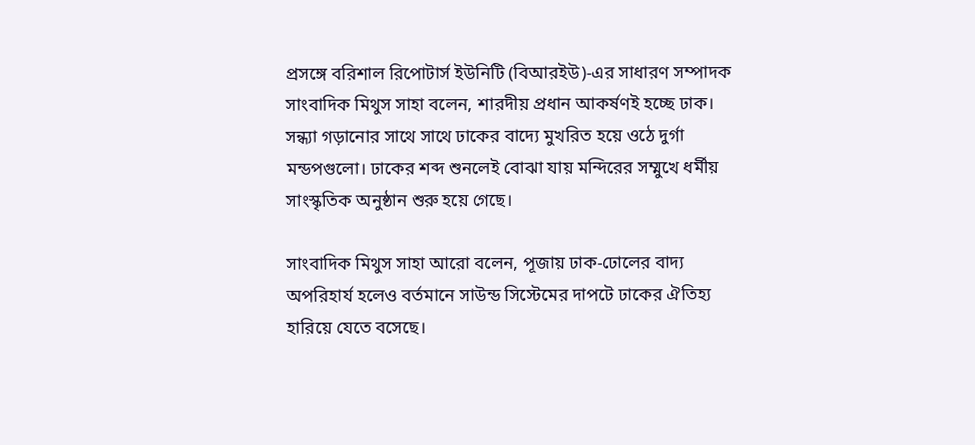প্রসঙ্গে বরিশাল রিপোটার্স ইউনিটি (বিআরইউ)-এর সাধারণ সম্পাদক সাংবাদিক মিথুস সাহা বলেন, শারদীয় প্রধান আকর্ষণই হচ্ছে ঢাক। সন্ধ্যা গড়ানোর সাথে সাথে ঢাকের বাদ্যে মুখরিত হয়ে ওঠে দুর্গা মন্ডপগুলো। ঢাকের শব্দ শুনলেই বোঝা যায় মন্দিরের সম্মুখে ধর্মীয় সাংস্কৃতিক অনুষ্ঠান শুরু হয়ে গেছে।

সাংবাদিক মিথুস সাহা আরো বলেন, পূজায় ঢাক-ঢোলের বাদ্য অপরিহার্য হলেও বর্তমানে সাউন্ড সিস্টেমের দাপটে ঢাকের ঐতিহ্য হারিয়ে যেতে বসেছে।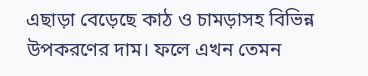এছাড়া বেড়েছে কাঠ ও চামড়াসহ বিভিন্ন উপকরণের দাম। ফলে এখন তেমন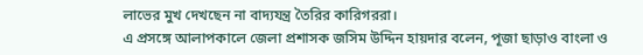লাভের মুখ দেখছেন না বাদ্যযন্ত্র তৈরির কারিগররা।
এ প্রসঙ্গে আলাপকালে জেলা প্রশাসক জসিম উদ্দিন হায়দার বলেন, পূজা ছাড়াও বাংলা ও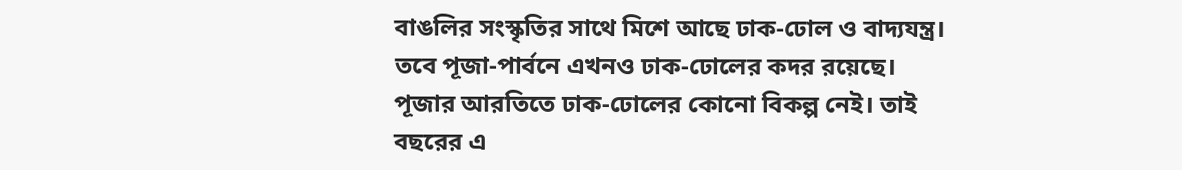বাঙলির সংস্কৃতির সাথে মিশে আছে ঢাক-ঢোল ও বাদ্যযন্ত্র। তবে পূজা-পার্বনে এখনও ঢাক-ঢোলের কদর রয়েছে। পূজার আরতিতে ঢাক-ঢোলের কোনো বিকল্প নেই। তাই বছরের এ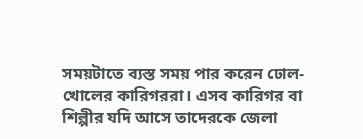সময়টাতে ব্যস্ত সময় পার করেন ঢোল-খোলের কারিগররা। এসব কারিগর বা শিল্পীর যদি আসে তাদেরকে জেলা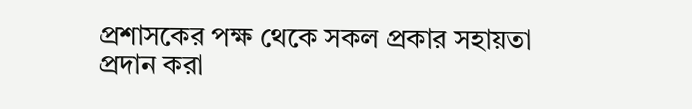প্রশাসকের পক্ষ থেকে সকল প্রকার সহায়তা প্রদান করা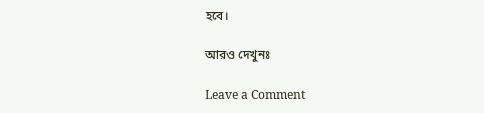হবে।

আরও দেখুনঃ

Leave a Comment